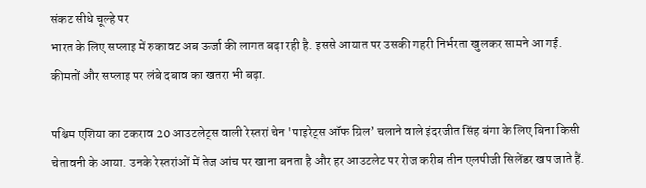संकट सीधे चूल्हे पर
भारत के लिए सप्लाइ में रुकावट अब ऊर्जा की लागत बढ़ा रही है. इससे आयात पर उसकी गहरी निर्भरता खुलकर सामने आ गई. कीमतों और सप्लाइ पर लंबे दबाव का खतरा भी बढ़ा.

पश्चिम एशिया का टकराव 20 आउटलेट्स वाली रेस्तरां चेन 'पाइरेट्स ऑफ ग्रिल’ चलाने वाले इंदरजीत सिंह बंगा के लिए बिना किसी चेतावनी के आया. उनके रेस्तरांओं में तेज आंच पर खाना बनता है और हर आउटलेट पर रोज करीब तीन एलपीजी सिलेंडर खप जाते हैं.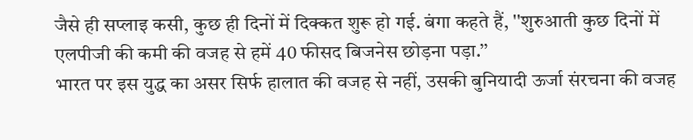जैसे ही सप्लाइ कसी, कुछ ही दिनों में दिक्कत शुरू हो गई. बंगा कहते हैं, ''शुरुआती कुछ दिनों में एलपीजी की कमी की वजह से हमें 40 फीसद बिजनेस छोड़ना पड़ा.’’
भारत पर इस युद्ध का असर सिर्फ हालात की वजह से नहीं, उसकी बुनियादी ऊर्जा संरचना की वजह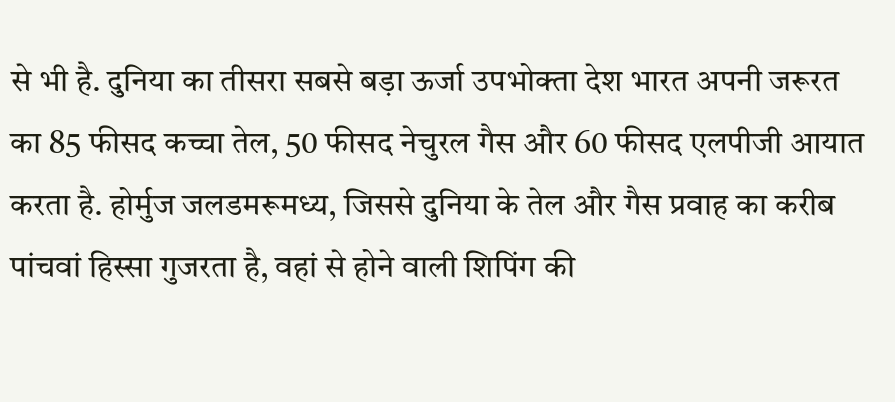से भी है. दुनिया का तीसरा सबसे बड़ा ऊर्जा उपभोक्ता देश भारत अपनी जरूरत का 85 फीसद कच्चा तेल, 50 फीसद नेचुरल गैस और 60 फीसद एलपीजी आयात करता है. होर्मुज जलडमरूमध्य, जिससे दुनिया के तेल और गैस प्रवाह का करीब पांचवां हिस्सा गुजरता है, वहां से होने वाली शिपिंग की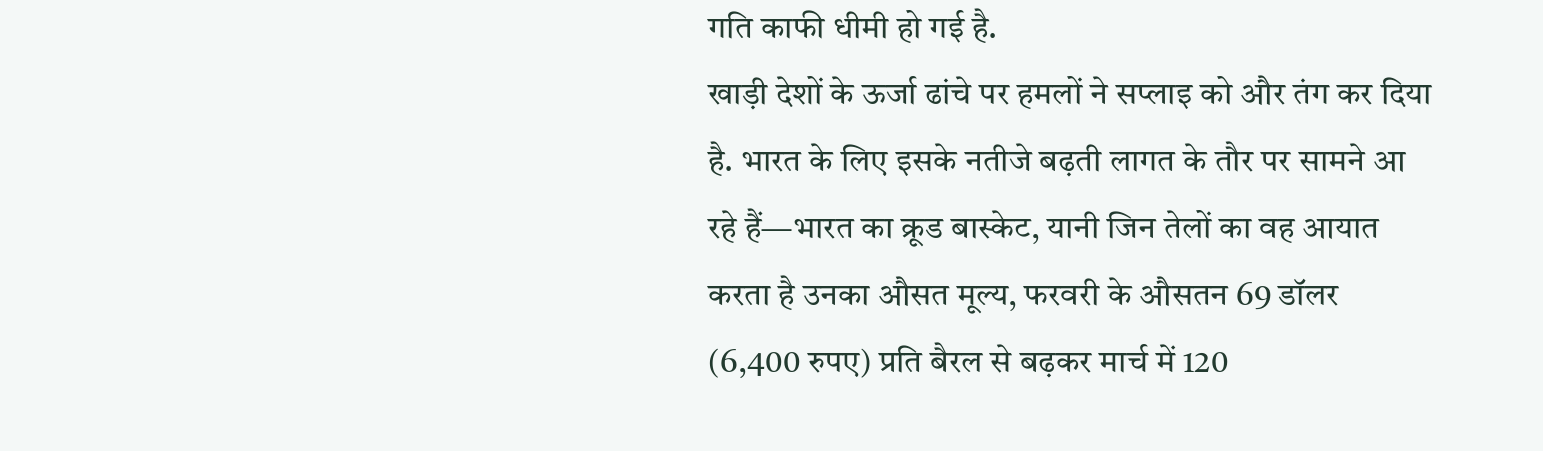गति काफी धीमी हो गई है.
खाड़ी देशों के ऊर्जा ढांचे पर हमलों ने सप्लाइ को और तंग कर दिया है. भारत के लिए इसके नतीजे बढ़ती लागत के तौर पर सामने आ रहे हैं—भारत का क्रूड बास्केट, यानी जिन तेलों का वह आयात करता है उनका औसत मूल्य, फरवरी के औसतन 69 डॉलर (6,400 रुपए) प्रति बैरल से बढ़कर मार्च में 120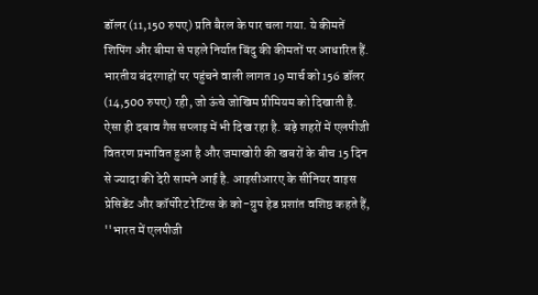डॉलर (11,150 रुपए) प्रति बैरल के पार चला गया. ये कीमतें शिपिंग और बीमा से पहले निर्यात बिंदु की कीमतों पर आधारित हैं. भारतीय बंदरगाहों पर पहुंचने वाली लागत 19 मार्च को 156 डॉलर (14,500 रुपए) रही, जो ऊंचे जोखिम प्रीमियम को दिखाती है.
ऐसा ही दबाव गैस सप्लाइ में भी दिख रहा है. बड़े शहरों में एलपीजी वितरण प्रभावित हुआ है और जमाखोरी की खबरों के बीच 15 दिन से ज्यादा की देरी सामने आई है. आइसीआरए के सीनियर वाइस प्रेसिडेंट और कॉर्पोरेट रेटिंग्स के को-ग्रुप हेड प्रशांत वशिष्ठ कहते हैं, ''भारत में एलपीजी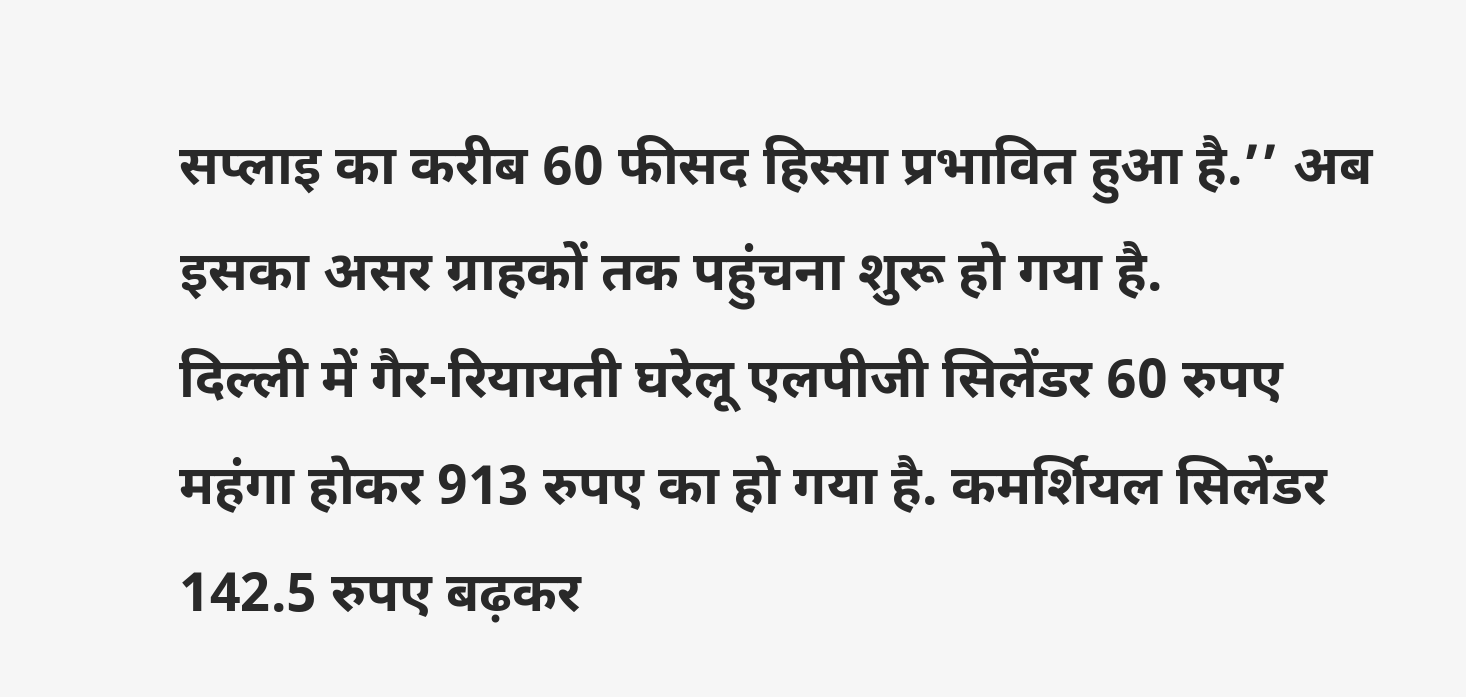सप्लाइ का करीब 60 फीसद हिस्सा प्रभावित हुआ है.’’ अब इसका असर ग्राहकों तक पहुंचना शुरू हो गया है.
दिल्ली में गैर-रियायती घरेलू एलपीजी सिलेंडर 60 रुपए महंगा होकर 913 रुपए का हो गया है. कमर्शियल सिलेंडर 142.5 रुपए बढ़कर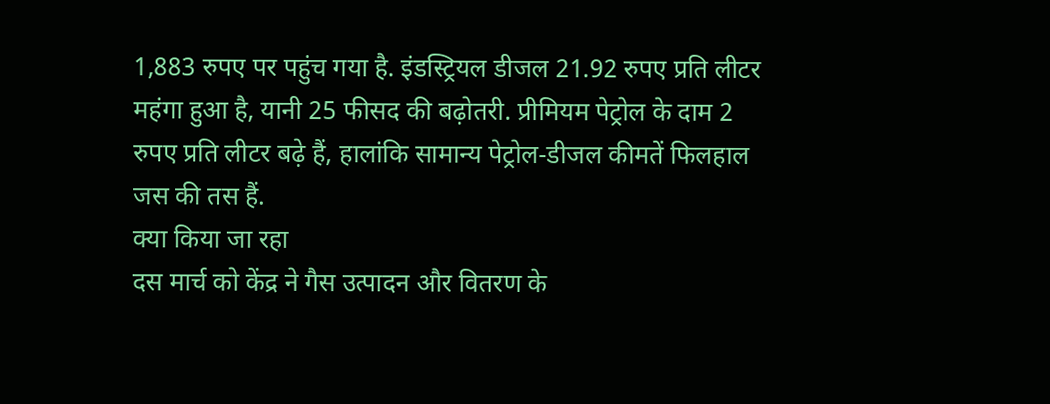1,883 रुपए पर पहुंच गया है. इंडस्ट्रियल डीजल 21.92 रुपए प्रति लीटर महंगा हुआ है, यानी 25 फीसद की बढ़ोतरी. प्रीमियम पेट्रोल के दाम 2 रुपए प्रति लीटर बढ़े हैं, हालांकि सामान्य पेट्रोल-डीजल कीमतें फिलहाल जस की तस हैं.
क्या किया जा रहा
दस मार्च को केंद्र ने गैस उत्पादन और वितरण के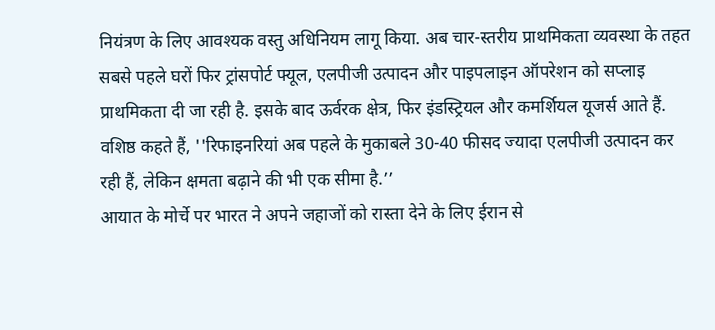नियंत्रण के लिए आवश्यक वस्तु अधिनियम लागू किया. अब चार-स्तरीय प्राथमिकता व्यवस्था के तहत सबसे पहले घरों फिर ट्रांसपोर्ट फ्यूल, एलपीजी उत्पादन और पाइपलाइन ऑपरेशन को सप्लाइ प्राथमिकता दी जा रही है. इसके बाद ऊर्वरक क्षेत्र, फिर इंडस्ट्रियल और कमर्शियल यूजर्स आते हैं. वशिष्ठ कहते हैं, ''रिफाइनरियां अब पहले के मुकाबले 30-40 फीसद ज्यादा एलपीजी उत्पादन कर रही हैं, लेकिन क्षमता बढ़ाने की भी एक सीमा है.’’
आयात के मोर्चे पर भारत ने अपने जहाजों को रास्ता देने के लिए ईरान से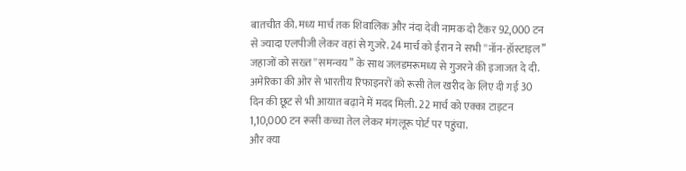बातचीत की. मध्य मार्च तक शिवालिक और नंदा देवी नामक दो टैंकर 92,000 टन से ज्यादा एलपीजी लेकर वहां से गुजरे. 24 मार्च को ईरान ने सभी ''नॉन-हॉस्टाइल’’ जहाजों को सख्त ''समन्वय’’ के साथ जलडमरूमध्य से गुजरने की इजाजत दे दी. अमेरिका की ओर से भारतीय रिफाइनरों को रूसी तेल खरीद के लिए दी गई 30 दिन की छूट से भी आयात बढ़ाने में मदद मिली. 22 मार्च को एक्का टाइटन 1,10,000 टन रूसी कच्चा तेल लेकर मंगलूरू पोर्ट पर पहुंचा.
और क्या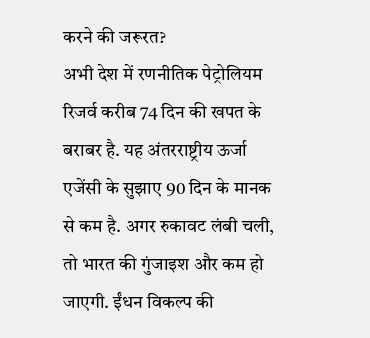करने की जरूरत?
अभी देश में रणनीतिक पेट्रोलियम रिजर्व करीब 74 दिन की खपत के बराबर है. यह अंतरराष्ट्रीय ऊर्जा एजेंसी के सुझाए 90 दिन के मानक से कम है. अगर रुकावट लंबी चली, तो भारत की गुंजाइश और कम हो जाएगी. ईंधन विकल्प की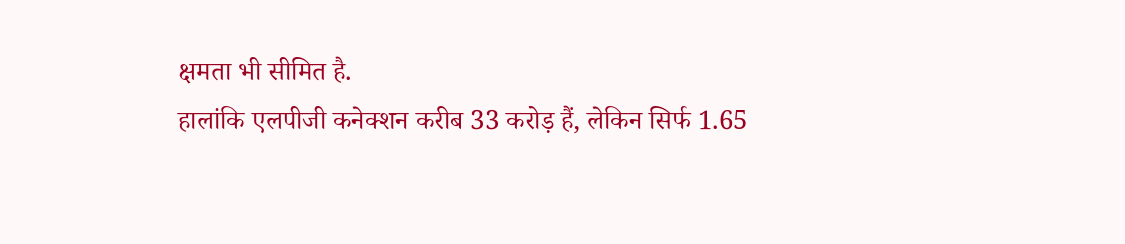क्षमता भी सीमित है.
हालांकि एलपीजी कनेक्शन करीब 33 करोड़ हैं, लेकिन सिर्फ 1.65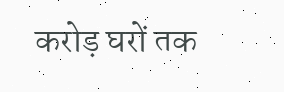करोड़ घरों तक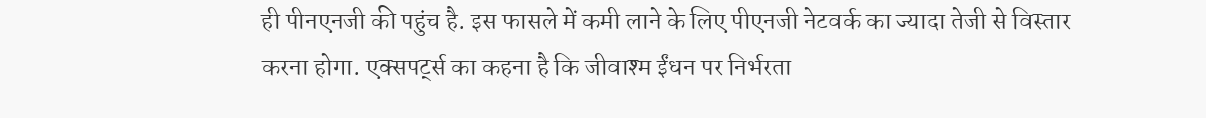ही पीनएनजी की पहुंच है. इस फासले में कमी लाने के लिए पीएनजी नेटवर्क का ज्यादा तेजी से विस्तार करना होगा. एक्सपर्ट्स का कहना है कि जीवाश्म ईंधन पर निर्भरता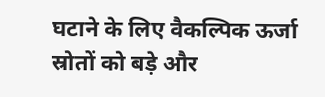घटाने के लिए वैकल्पिक ऊर्जा स्रोतों को बड़े और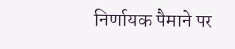निर्णायक पैमाने पर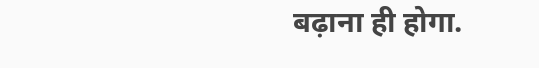बढ़ाना ही होगा.